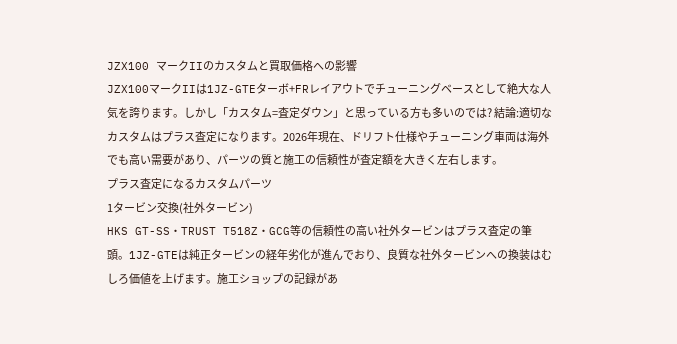JZX100 マークIIのカスタムと買取価格への影響
JZX100マークIIは1JZ-GTEターボ+FRレイアウトでチューニングベースとして絶大な人気を誇ります。しかし「カスタム=査定ダウン」と思っている方も多いのでは? 結論:適切なカスタムはプラス査定になります。2026年現在、ドリフト仕様やチューニング車両は海外でも高い需要があり、パーツの質と施工の信頼性が査定額を大きく左右します。
プラス査定になるカスタムパーツ
1タービン交換(社外タービン)
HKS GT-SS・TRUST T518Z・GCG等の信頼性の高い社外タービンはプラス査定の筆頭。1JZ-GTEは純正タービンの経年劣化が進んでおり、良質な社外タービンへの換装はむしろ価値を上げます。施工ショップの記録があ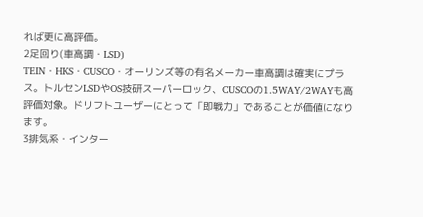れば更に高評価。
2足回り(車高調・LSD)
TEIN・HKS・CUSCO・オーリンズ等の有名メーカー車高調は確実にプラス。トルセンLSDやOS技研スーパーロック、CUSCOの1.5WAY/2WAYも高評価対象。ドリフトユーザーにとって「即戦力」であることが価値になります。
3排気系・インター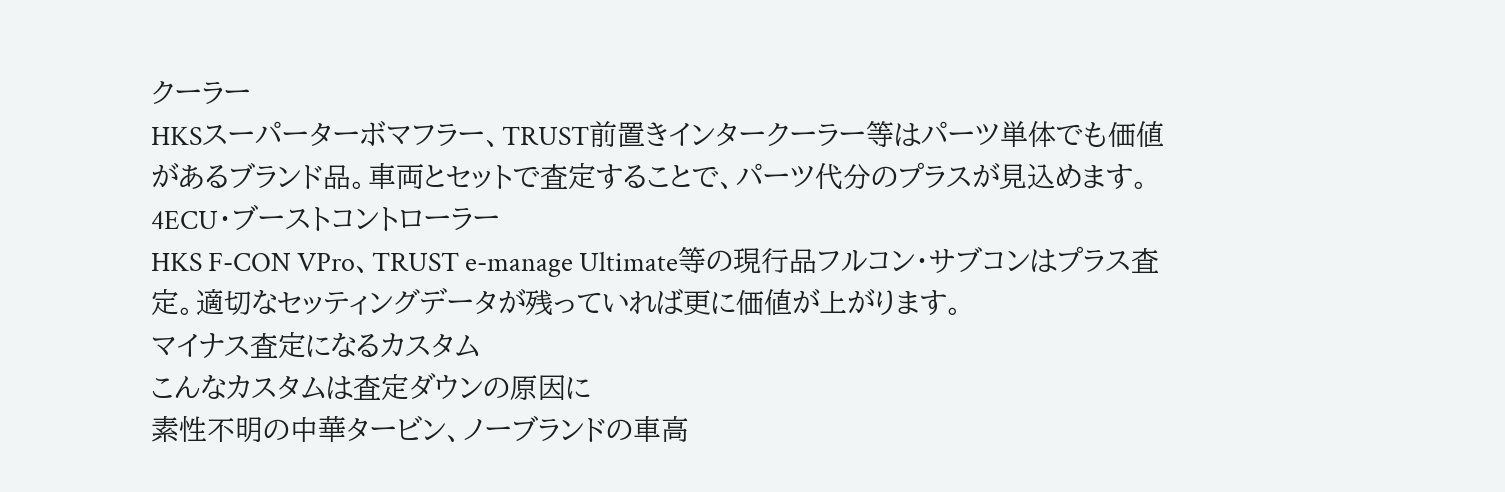クーラー
HKSスーパーターボマフラー、TRUST前置きインタークーラー等はパーツ単体でも価値があるブランド品。車両とセットで査定することで、パーツ代分のプラスが見込めます。
4ECU・ブーストコントローラー
HKS F-CON VPro、TRUST e-manage Ultimate等の現行品フルコン・サブコンはプラス査定。適切なセッティングデータが残っていれば更に価値が上がります。
マイナス査定になるカスタム
こんなカスタムは査定ダウンの原因に
素性不明の中華タービン、ノーブランドの車高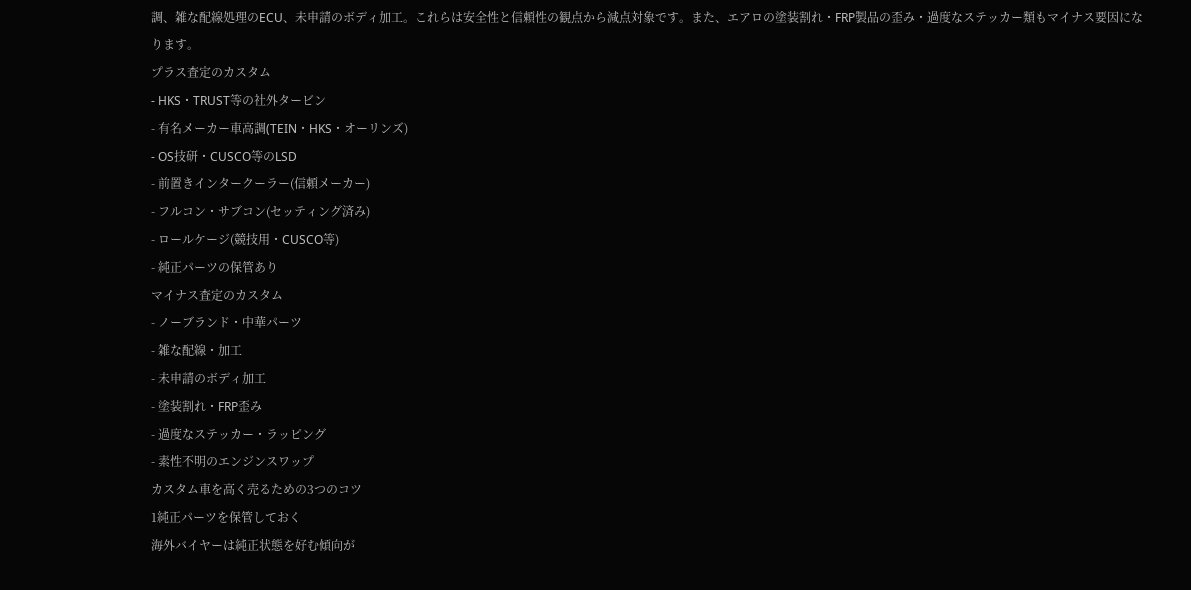調、雑な配線処理のECU、未申請のボディ加工。これらは安全性と信頼性の観点から減点対象です。また、エアロの塗装割れ・FRP製品の歪み・過度なステッカー類もマイナス要因になります。
プラス査定のカスタム
- HKS・TRUST等の社外タービン
- 有名メーカー車高調(TEIN・HKS・オーリンズ)
- OS技研・CUSCO等のLSD
- 前置きインタークーラー(信頼メーカー)
- フルコン・サブコン(セッティング済み)
- ロールケージ(競技用・CUSCO等)
- 純正パーツの保管あり
マイナス査定のカスタム
- ノーブランド・中華パーツ
- 雑な配線・加工
- 未申請のボディ加工
- 塗装割れ・FRP歪み
- 過度なステッカー・ラッピング
- 素性不明のエンジンスワップ
カスタム車を高く売るための3つのコツ
1純正パーツを保管しておく
海外バイヤーは純正状態を好む傾向が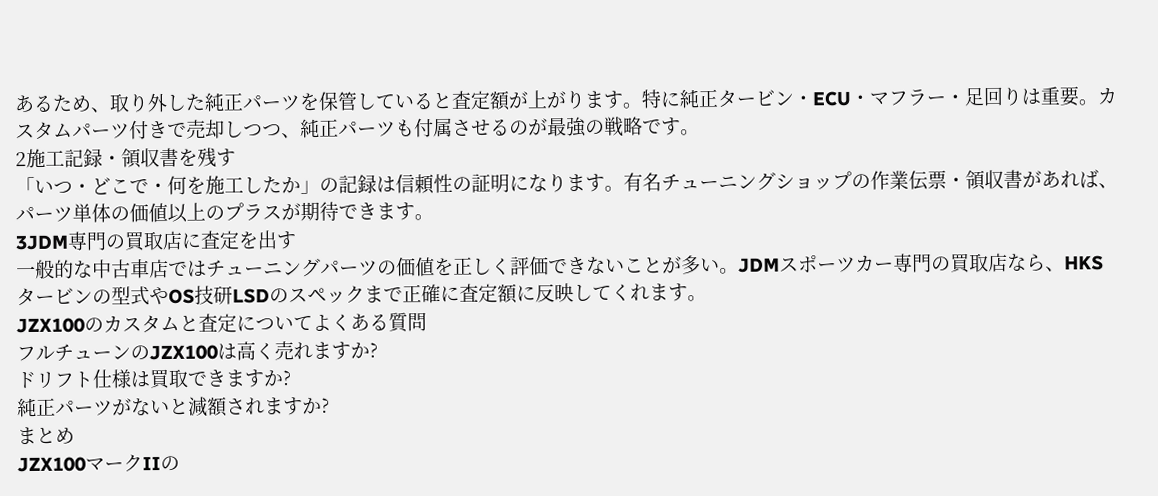あるため、取り外した純正パーツを保管していると査定額が上がります。特に純正タービン・ECU・マフラー・足回りは重要。カスタムパーツ付きで売却しつつ、純正パーツも付属させるのが最強の戦略です。
2施工記録・領収書を残す
「いつ・どこで・何を施工したか」の記録は信頼性の証明になります。有名チューニングショップの作業伝票・領収書があれば、パーツ単体の価値以上のプラスが期待できます。
3JDM専門の買取店に査定を出す
一般的な中古車店ではチューニングパーツの価値を正しく評価できないことが多い。JDMスポーツカー専門の買取店なら、HKSタービンの型式やOS技研LSDのスペックまで正確に査定額に反映してくれます。
JZX100のカスタムと査定についてよくある質問
フルチューンのJZX100は高く売れますか?
ドリフト仕様は買取できますか?
純正パーツがないと減額されますか?
まとめ
JZX100マークIIの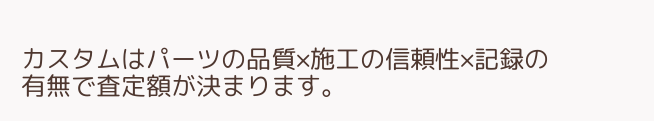カスタムはパーツの品質×施工の信頼性×記録の有無で査定額が決まります。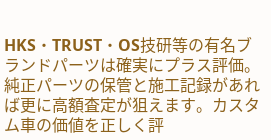HKS・TRUST・OS技研等の有名ブランドパーツは確実にプラス評価。純正パーツの保管と施工記録があれば更に高額査定が狙えます。カスタム車の価値を正しく評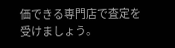価できる専門店で査定を受けましょう。